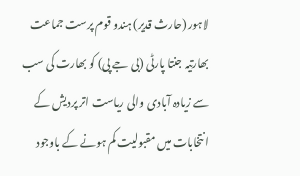لاہور (حارث قدیر) ہندو قوم پرست جماعت بھارتیہ جنتا پارٹی (بی جے پی) کو بھارت کی سب سے زیادہ آبادی والی ریاست اتر پردیش کے انتخابات میں مقبولیت کم ہونے کے باوجود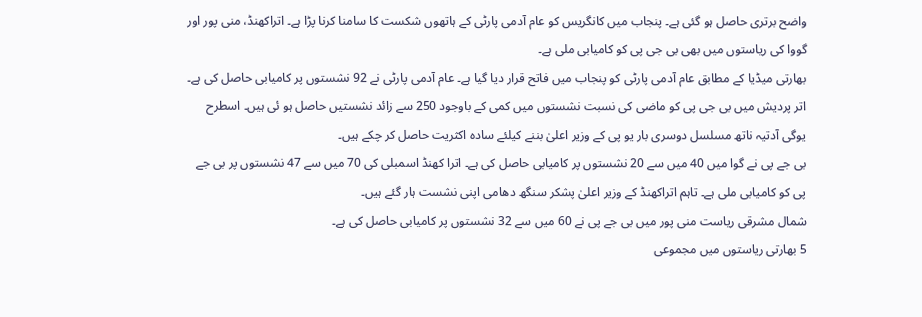واضح برتری حاصل ہو گئی ہے۔ پنجاب میں کانگریس کو عام آدمی پارٹی کے ہاتھوں شکست کا سامنا کرنا پڑا ہے۔ اتراکھنڈ، منی پور اور گووا کی ریاستوں میں بھی بی جی پی کو کامیابی ملی ہے۔
بھارتی میڈیا کے مطابق عام آدمی پارٹی کو پنجاب میں فاتح قرار دیا گیا ہے۔ عام آدمی پارٹی نے 92 نشستوں پر کامیابی حاصل کی ہے۔ اتر پردیش میں بی جی پی کو ماضی کی نسبت نشستوں میں کمی کے باوجود 250 سے زائد نشستیں حاصل ہو ئی ہیں۔ اسطرح یوگی آدتیہ ناتھ مسلسل دوسری بار یو پی کے وزیر اعلیٰ بننے کیلئے سادہ اکثریت حاصل کر چکے ہیں۔
بی جے پی نے گوا میں 40 میں سے 20 نشستوں پر کامیابی حاصل کی ہے۔ اترا کھنڈ اسمبلی کی 70 میں سے 47 نشستوں پر بی جے پی کو کامیابی ملی ہے۔ تاہم اتراکھنڈ کے وزیر اعلیٰ پشکر سنگھ دھامی اپنی نشست ہار گئے ہیں۔
شمال مشرقی ریاست منی پور میں بی جے پی نے 60 میں سے 32 نشستوں پر کامیابی حاصل کی ہے۔
5 بھارتی ریاستوں میں مجموعی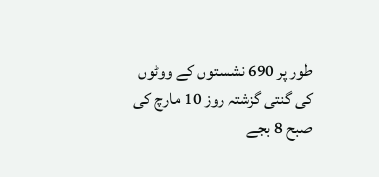طور پر 690 نشستوں کے ووٹوں کی گنتی گزشتہ روز 10 مارچ کی صبح 8 بجے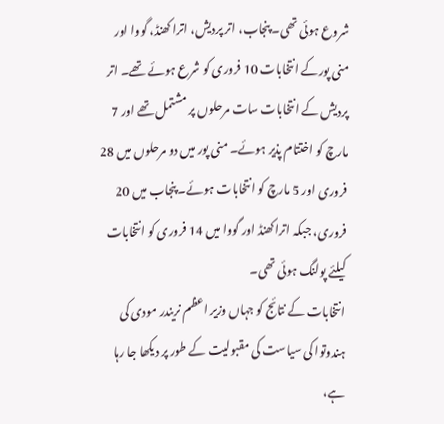شروع ہوئی تھی۔ پنجاب، اتر پردیش، اترا کھنڈ، گووا اور منی پورکے انتخابات 10 فروری کو شرع ہوئے تھے۔ اتر پردیش کے انتخابات سات مرحلوں پر مشتمل تھے اور 7 مارچ کو اختتام پذیر ہوئے۔ منی پور میں دو مرحلوں میں 28 فروری اور 5 مارچ کو انتخابات ہوئے۔ پنجاب میں 20 فروری، جبکہ اتراکھنڈ اور گووا میں 14 فروری کو انتخابات کیلئے پولنگ ہوئی تھی۔
انتخابات کے نتائج کو جہاں وزیر اعظم نریندر مودی کی ہندوتوا کی سیاست کی مقبولیت کے طور پر دیکھا جا رہا ہے،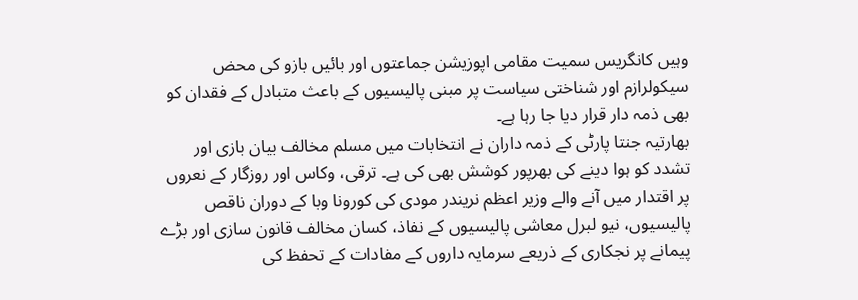وہیں کانگریس سمیت مقامی اپوزیشن جماعتوں اور بائیں بازو کی محض سیکولرازم اور شناختی سیاست پر مبنی پالیسیوں کے باعث متبادل کے فقدان کو بھی ذمہ دار قرار دیا جا رہا ہے۔
بھارتیہ جنتا پارٹی کے ذمہ داران نے انتخابات میں مسلم مخالف بیان بازی اور تشدد کو ہوا دینے کی بھرپور کوشش بھی کی ہے۔ ترقی، وکاس اور روزگار کے نعروں پر اقتدار میں آنے والے وزیر اعظم نریندر مودی کی کورونا وبا کے دوران ناقص پالیسیوں، نیو لبرل معاشی پالیسیوں کے نفاذ، کسان مخالف قانون سازی اور بڑے پیمانے پر نجکاری کے ذریعے سرمایہ داروں کے مفادات کے تحفظ کی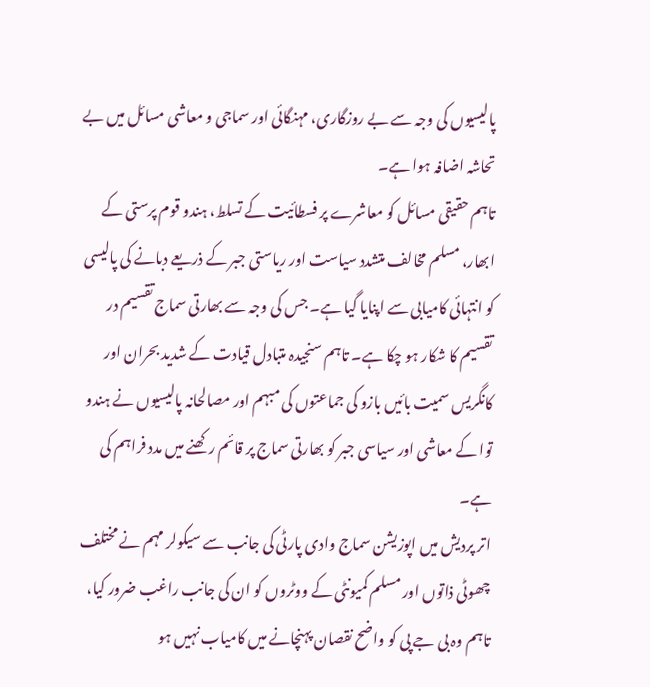پالیسیوں کی وجہ سے بے روزگاری، مہنگائی اور سماجی و معاشی مسائل میں بے تحاشہ اضافہ ہوا ہے۔
تاہم حقیقی مسائل کو معاشرے پر فسطائیت کے تسلط، ہندو قوم پرستی کے ابھار، مسلم مخالف متشدد سیاست اور ریاستی جبر کے ذریعے دبانے کی پالیسی کو انتہائی کامیابی سے اپنایا گیا ہے۔ جس کی وجہ سے بھارتی سماج تقسیم در تقسیم کا شکار ہو چکا ہے۔ تاہم سنجیدہ متبادل قیادت کے شدید بحران اور کانگریس سمیت بائیں بازو کی جماعتوں کی مبہم اور مصالحانہ پالیسیوں نے ہندو توا کے معاشی اور سیاسی جبر کو بھارتی سماج پر قائم رکھنے میں مدد فراہم کی ہے۔
اتر پردیش میں اپوزیشن سماج وادی پارٹی کی جانب سے سیکولر مہم نے مختلف چھوٹی ذاتوں اور مسلم کمیونٹی کے ووٹروں کو ان کی جانب راغب ضرور کیا، تاہم وہ بی جے پی کو واضح نقصان پہنچانے میں کامیاب نہیں ہو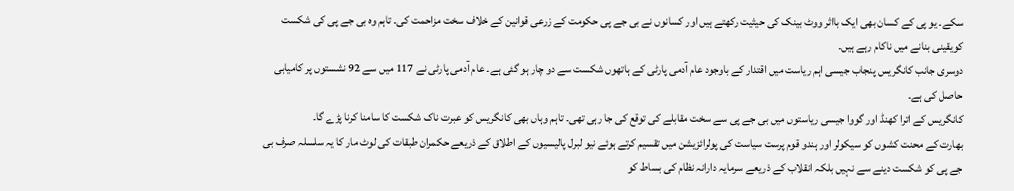سکے۔ یو پی کے کسان بھی ایک بااثر ووٹ بینک کی حیثیت رکھتے ہیں اور کسانوں نے بی جے پی حکومت کے زرعی قوانین کے خلاف سخت مزاحمت کی۔ تاہم وہ بی جے پی کی شکست کویقینی بنانے میں ناکام رہے ہیں۔
دوسری جانب کانگریس پنجاب جیسی اہم ریاست میں اقتدار کے باوجود عام آدمی پارٹی کے ہاتھوں شکست سے دو چار ہو گئی ہے۔ عام آدمی پارٹی نے 117 میں سے 92 نشستوں پر کامیابی حاصل کی ہے۔
کانگریس کے اترا کھنڈ اور گووا جیسی ریاستوں میں بی جے پی سے سخت مقابلے کی توقع کی جا رہی تھی۔ تاہم وہاں بھی کانگریس کو عبرت ناک شکست کا سامنا کرنا پڑے گا۔
بھارت کے محنت کشوں کو سیکولر اور ہندو قوم پرست سیاست کی پولرائزیشن میں تقسیم کرتے ہوئے نیو لبرل پالیسیوں کے اطلاق کے ذریعے حکمران طبقات کی لوٹ مار کا یہ سلسلہ صرف بی جے پی کو شکست دینے سے نہیں بلکہ انقلاب کے ذریعے سرمایہ دارانہ نظام کی بساط کو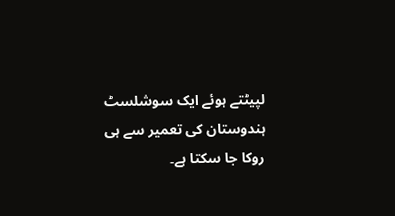لپیٹتے ہوئے ایک سوشلسٹ ہندوستان کی تعمیر سے ہی روکا جا سکتا ہے۔